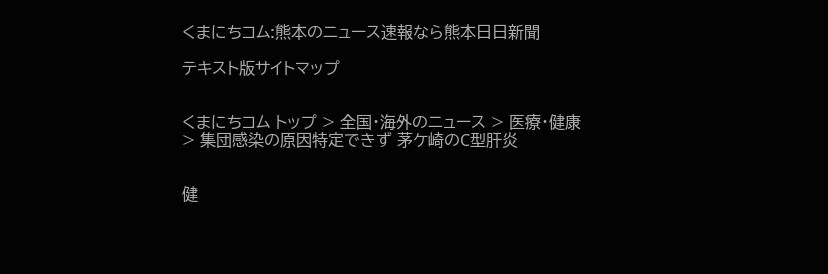くまにちコム:熊本のニュース速報なら熊本日日新聞

テキスト版サイトマップ


くまにちコム トップ > 全国・海外のニュース > 医療・健康 > 集団感染の原因特定できず 茅ケ崎のC型肝炎


健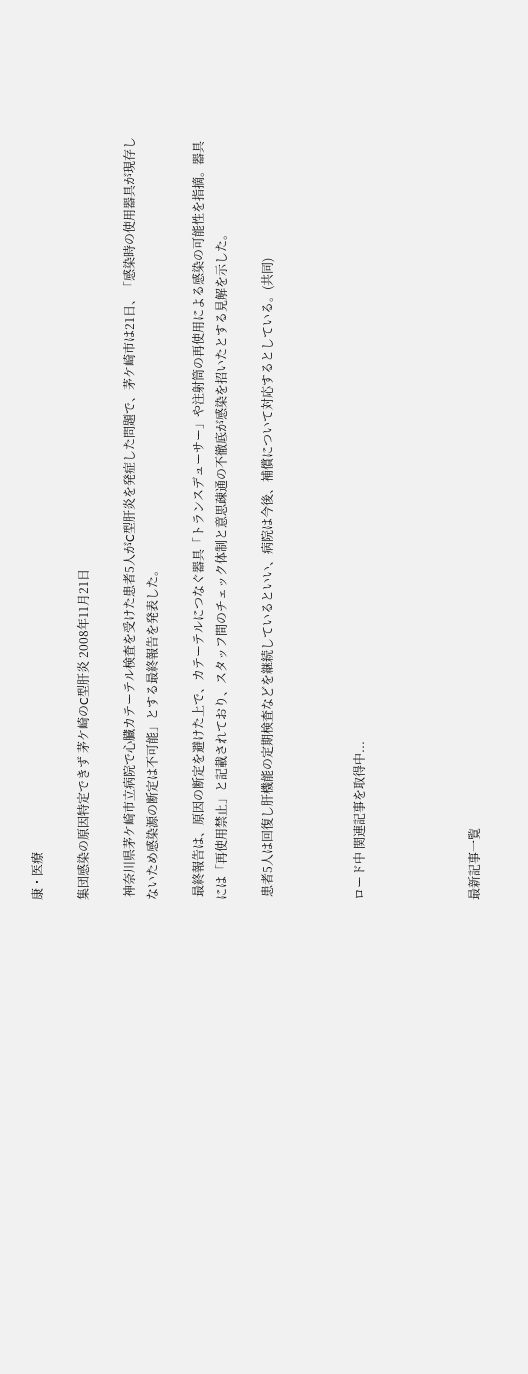康・医療

集団感染の原因特定できず 茅ケ崎のC型肝炎 2008年11月21日

 神奈川県茅ケ崎市立病院で心臓カテーテル検査を受けた患者5人がC型肝炎を発症した問題で、茅ケ崎市は21日、「感染時の使用器具が現存しないため感染源の断定は不可能」とする最終報告を発表した。

 最終報告は、原因の断定を避けた上で、カテーテルにつなぐ器具「トランスデューサー」や注射筒の再使用による感染の可能性を指摘。器具には「再使用禁止」と記載されており、スタッフ間のチェック体制と意思疎通の不徹底が感染を招いたとする見解を示した。

 患者5人は回復し肝機能の定期検査などを継続しているといい、病院は今後、補償について対応するとしている。(共同)



ロード中 関連記事を取得中...




最新記事一覧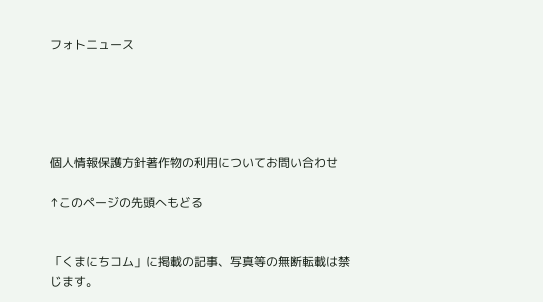フォトニュース





個人情報保護方針著作物の利用についてお問い合わせ

↑このページの先頭へもどる


「くまにちコム」に掲載の記事、写真等の無断転載は禁じます。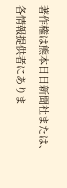著作権は熊本日日新聞社または、各情報提供者にありま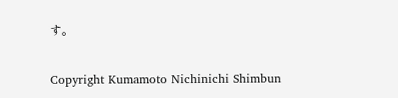す。

Copyright Kumamoto Nichinichi Shimbun